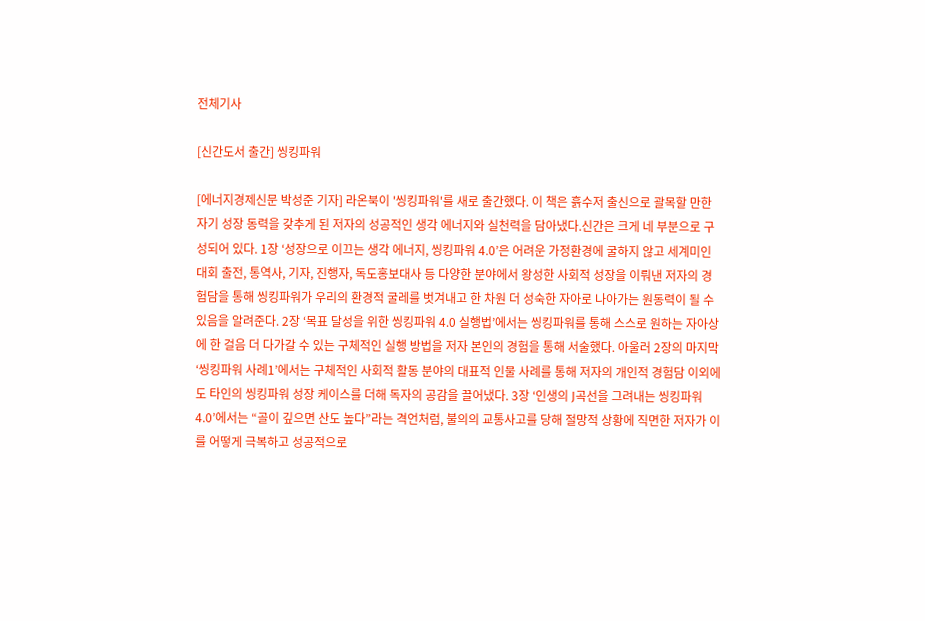전체기사

[신간도서 출간] 씽킹파워

[에너지경제신문 박성준 기자] 라온북이 '씽킹파워'를 새로 출간했다. 이 책은 흙수저 출신으로 괄목할 만한 자기 성장 동력을 갖추게 된 저자의 성공적인 생각 에너지와 실천력을 담아냈다.신간은 크게 네 부분으로 구성되어 있다. 1장 ‘성장으로 이끄는 생각 에너지, 씽킹파워 4.0’은 어려운 가정환경에 굴하지 않고 세계미인대회 출전, 통역사, 기자, 진행자, 독도홍보대사 등 다양한 분야에서 왕성한 사회적 성장을 이뤄낸 저자의 경험담을 통해 씽킹파워가 우리의 환경적 굴레를 벗겨내고 한 차원 더 성숙한 자아로 나아가는 원동력이 될 수 있음을 알려준다. 2장 ‘목표 달성을 위한 씽킹파워 4.0 실행법’에서는 씽킹파워를 통해 스스로 원하는 자아상에 한 걸음 더 다가갈 수 있는 구체적인 실행 방법을 저자 본인의 경험을 통해 서술했다. 아울러 2장의 마지막 ‘씽킹파워 사례1’에서는 구체적인 사회적 활동 분야의 대표적 인물 사례를 통해 저자의 개인적 경험담 이외에도 타인의 씽킹파워 성장 케이스를 더해 독자의 공감을 끌어냈다. 3장 ‘인생의 J곡선을 그려내는 씽킹파워 4.0’에서는 “골이 깊으면 산도 높다”라는 격언처럼, 불의의 교통사고를 당해 절망적 상황에 직면한 저자가 이를 어떻게 극복하고 성공적으로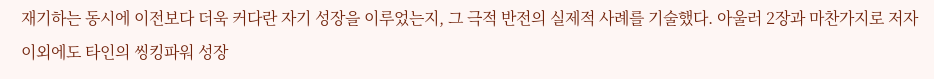재기하는 동시에 이전보다 더욱 커다란 자기 성장을 이루었는지, 그 극적 반전의 실제적 사례를 기술했다. 아울러 2장과 마찬가지로 저자 이외에도 타인의 씽킹파워 성장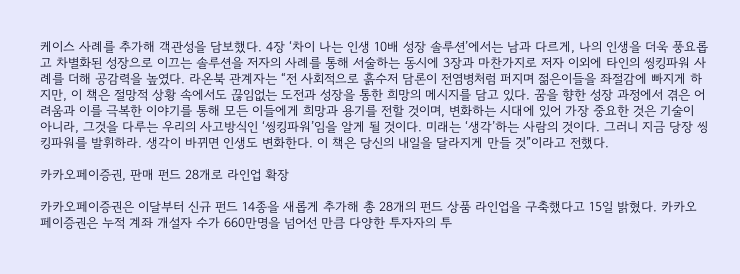케이스 사례를 추가해 객관성을 담보했다. 4장 ‘차이 나는 인생 10배 성장 솔루션’에서는 남과 다르게, 나의 인생을 더욱 풍요롭고 차별화된 성장으로 이끄는 솔루션을 저자의 사례를 통해 서술하는 동시에 3장과 마찬가지로 저자 이외에 타인의 씽킹파워 사례를 더해 공감력을 높였다. 라온북 관계자는 “전 사회적으로 흙수저 담론이 전염병처럼 퍼지며 젊은이들을 좌절감에 빠지게 하지만, 이 책은 절망적 상황 속에서도 끊임없는 도전과 성장을 통한 희망의 메시지를 담고 있다. 꿈을 향한 성장 과정에서 겪은 어려움과 이를 극복한 이야기를 통해 모든 이들에게 희망과 용기를 전할 것이며, 변화하는 시대에 있어 가장 중요한 것은 기술이 아니라, 그것을 다루는 우리의 사고방식인 ‘씽킹파워’임을 알게 될 것이다. 미래는 ‘생각’하는 사람의 것이다. 그러니 지금 당장 씽킹파워를 발휘하라. 생각이 바뀌면 인생도 변화한다. 이 책은 당신의 내일을 달라지게 만들 것”이라고 전했다.

카카오페이증권, 판매 펀드 28개로 라인업 확장

카카오페이증권은 이달부터 신규 펀드 14종을 새롭게 추가해 총 28개의 펀드 상품 라인업을 구축했다고 15일 밝혔다. 카카오페이증권은 누적 계좌 개설자 수가 660만명을 넘어선 만큼 다양한 투자자의 투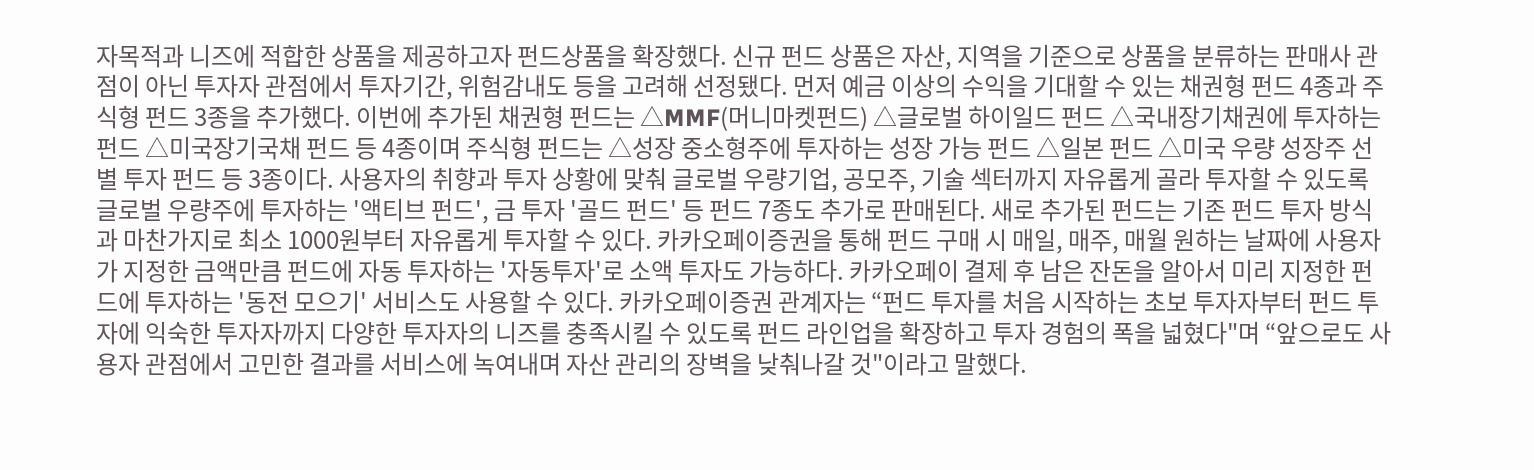자목적과 니즈에 적합한 상품을 제공하고자 펀드상품을 확장했다. 신규 펀드 상품은 자산, 지역을 기준으로 상품을 분류하는 판매사 관점이 아닌 투자자 관점에서 투자기간, 위험감내도 등을 고려해 선정됐다. 먼저 예금 이상의 수익을 기대할 수 있는 채권형 펀드 4종과 주식형 펀드 3종을 추가했다. 이번에 추가된 채권형 펀드는 △MMF(머니마켓펀드) △글로벌 하이일드 펀드 △국내장기채권에 투자하는 펀드 △미국장기국채 펀드 등 4종이며 주식형 펀드는 △성장 중소형주에 투자하는 성장 가능 펀드 △일본 펀드 △미국 우량 성장주 선별 투자 펀드 등 3종이다. 사용자의 취향과 투자 상황에 맞춰 글로벌 우량기업, 공모주, 기술 섹터까지 자유롭게 골라 투자할 수 있도록 글로벌 우량주에 투자하는 '액티브 펀드', 금 투자 '골드 펀드' 등 펀드 7종도 추가로 판매된다. 새로 추가된 펀드는 기존 펀드 투자 방식과 마찬가지로 최소 1000원부터 자유롭게 투자할 수 있다. 카카오페이증권을 통해 펀드 구매 시 매일, 매주, 매월 원하는 날짜에 사용자가 지정한 금액만큼 펀드에 자동 투자하는 '자동투자'로 소액 투자도 가능하다. 카카오페이 결제 후 남은 잔돈을 알아서 미리 지정한 펀드에 투자하는 '동전 모으기' 서비스도 사용할 수 있다. 카카오페이증권 관계자는 “펀드 투자를 처음 시작하는 초보 투자자부터 펀드 투자에 익숙한 투자자까지 다양한 투자자의 니즈를 충족시킬 수 있도록 펀드 라인업을 확장하고 투자 경험의 폭을 넓혔다"며 “앞으로도 사용자 관점에서 고민한 결과를 서비스에 녹여내며 자산 관리의 장벽을 낮춰나갈 것"이라고 말했다.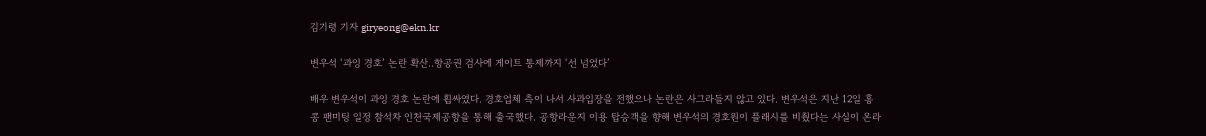김기령 기자 giryeong@ekn.kr

변우석 ‘과잉 경호’ 논란 확산..항공권 검사에 게이트 통제까지 ‘선 넘었다’

배우 변우석이 과잉 경호 논란에 휩싸였다. 경호업체 측이 나서 사과입장을 전했으나 논란은 사그라들지 않고 있다. 변우석은 지난 12일 홍콩 팬미팅 일정 참석차 인천국제공항을 통해 출국했다. 공항라운지 이용 탑승객을 향해 변우석의 경호원이 플래시를 비췄다는 사실이 온라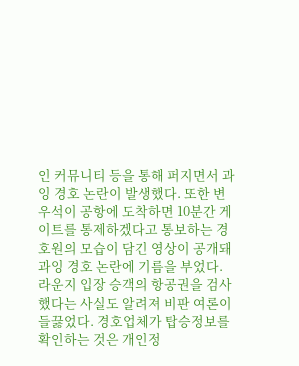인 커뮤니티 등을 통해 퍼지면서 과잉 경호 논란이 발생했다. 또한 변우석이 공항에 도착하면 10분간 게이트를 통제하겠다고 통보하는 경호원의 모습이 담긴 영상이 공개돼 과잉 경호 논란에 기름을 부었다. 라운지 입장 승객의 항공권을 검사했다는 사실도 알려져 비판 여론이 들끓었다. 경호업체가 탑승정보를 확인하는 것은 개인정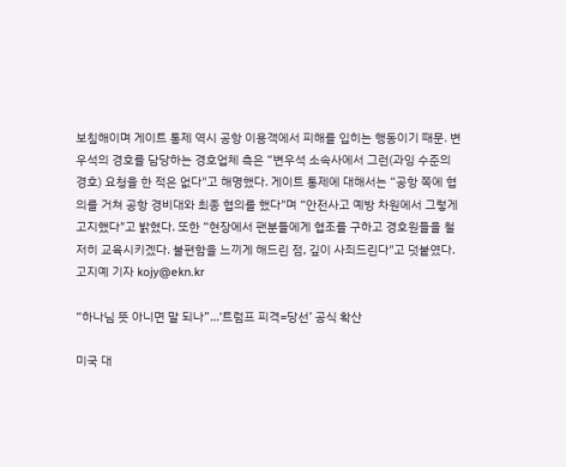보침해이며 게이트 통제 역시 공항 이용객에서 피해를 입히는 행동이기 때문. 변우석의 경호를 담당하는 경호업체 측은 “변우석 소속사에서 그런(과잉 수준의 경호) 요청을 한 적은 없다"고 해명했다. 게이트 통제에 대해서는 “공항 쪽에 협의를 거쳐 공항 경비대와 최종 협의를 했다"며 “안전사고 예방 차원에서 그렇게 고지했다"고 밝혔다. 또한 “현장에서 팬분들에게 협조를 구하고 경호원들을 철저히 교육시키겠다. 불편함을 느끼게 해드린 점, 깊이 사죄드린다"고 덧붙였다. 고지예 기자 kojy@ekn.kr

“하나님 뜻 아니면 말 되나”...‘트럼프 피격=당선’ 공식 확산

미국 대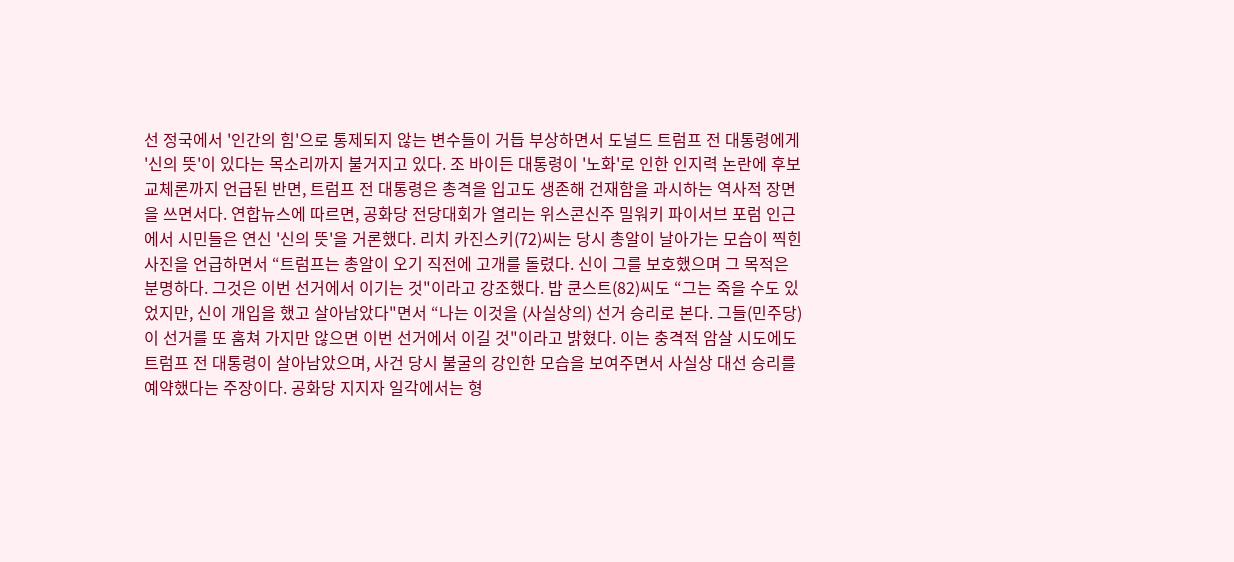선 정국에서 '인간의 힘'으로 통제되지 않는 변수들이 거듭 부상하면서 도널드 트럼프 전 대통령에게 '신의 뜻'이 있다는 목소리까지 불거지고 있다. 조 바이든 대통령이 '노화'로 인한 인지력 논란에 후보 교체론까지 언급된 반면, 트럼프 전 대통령은 총격을 입고도 생존해 건재함을 과시하는 역사적 장면을 쓰면서다. 연합뉴스에 따르면, 공화당 전당대회가 열리는 위스콘신주 밀워키 파이서브 포럼 인근에서 시민들은 연신 '신의 뜻'을 거론했다. 리치 카진스키(72)씨는 당시 총알이 날아가는 모습이 찍힌 사진을 언급하면서 “트럼프는 총알이 오기 직전에 고개를 돌렸다. 신이 그를 보호했으며 그 목적은 분명하다. 그것은 이번 선거에서 이기는 것"이라고 강조했다. 밥 쿤스트(82)씨도 “그는 죽을 수도 있었지만, 신이 개입을 했고 살아남았다"면서 “나는 이것을 (사실상의) 선거 승리로 본다. 그들(민주당)이 선거를 또 훔쳐 가지만 않으면 이번 선거에서 이길 것"이라고 밝혔다. 이는 충격적 암살 시도에도 트럼프 전 대통령이 살아남았으며, 사건 당시 불굴의 강인한 모습을 보여주면서 사실상 대선 승리를 예약했다는 주장이다. 공화당 지지자 일각에서는 형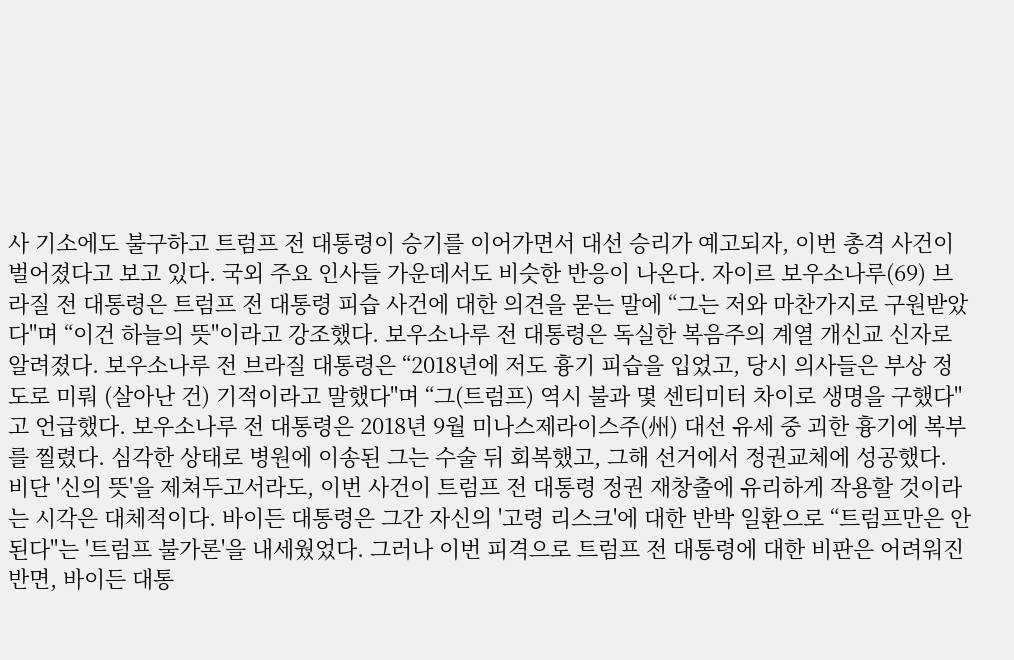사 기소에도 불구하고 트럼프 전 대통령이 승기를 이어가면서 대선 승리가 예고되자, 이번 총격 사건이 벌어졌다고 보고 있다. 국외 주요 인사들 가운데서도 비슷한 반응이 나온다. 자이르 보우소나루(69) 브라질 전 대통령은 트럼프 전 대통령 피습 사건에 대한 의견을 묻는 말에 “그는 저와 마찬가지로 구원받았다"며 “이건 하늘의 뜻"이라고 강조했다. 보우소나루 전 대통령은 독실한 복음주의 계열 개신교 신자로 알려졌다. 보우소나루 전 브라질 대통령은 “2018년에 저도 흉기 피습을 입었고, 당시 의사들은 부상 정도로 미뤄 (살아난 건) 기적이라고 말했다"며 “그(트럼프) 역시 불과 몇 센티미터 차이로 생명을 구했다"고 언급했다. 보우소나루 전 대통령은 2018년 9월 미나스제라이스주(州) 대선 유세 중 괴한 흉기에 복부를 찔렸다. 심각한 상태로 병원에 이송된 그는 수술 뒤 회복했고, 그해 선거에서 정권교체에 성공했다. 비단 '신의 뜻'을 제쳐두고서라도, 이번 사건이 트럼프 전 대통령 정권 재창출에 유리하게 작용할 것이라는 시각은 대체적이다. 바이든 대통령은 그간 자신의 '고령 리스크'에 대한 반박 일환으로 “트럼프만은 안 된다"는 '트럼프 불가론'을 내세웠었다. 그러나 이번 피격으로 트럼프 전 대통령에 대한 비판은 어려워진 반면, 바이든 대통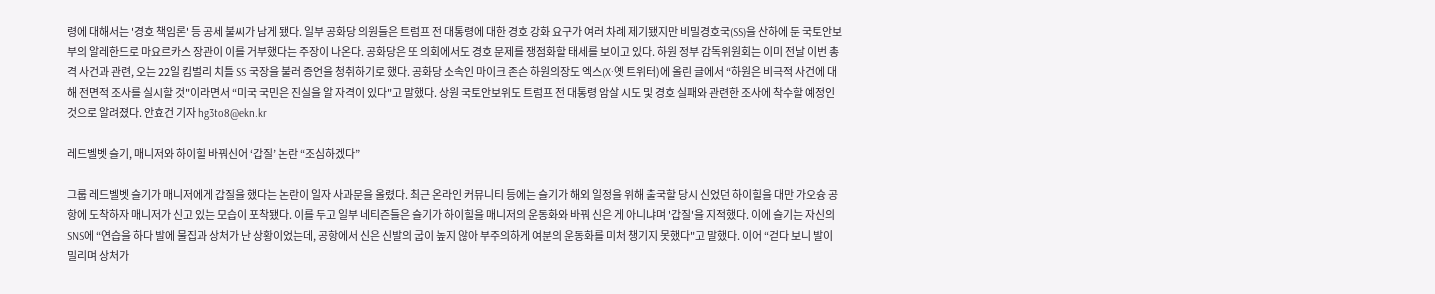령에 대해서는 '경호 책임론' 등 공세 불씨가 남게 됐다. 일부 공화당 의원들은 트럼프 전 대통령에 대한 경호 강화 요구가 여러 차례 제기됐지만 비밀경호국(SS)을 산하에 둔 국토안보부의 알레한드로 마요르카스 장관이 이를 거부했다는 주장이 나온다. 공화당은 또 의회에서도 경호 문제를 쟁점화할 태세를 보이고 있다. 하원 정부 감독위원회는 이미 전날 이번 총격 사건과 관련, 오는 22일 킴벌리 치틀 SS 국장을 불러 증언을 청취하기로 했다. 공화당 소속인 마이크 존슨 하원의장도 엑스(X·옛 트위터)에 올린 글에서 “하원은 비극적 사건에 대해 전면적 조사를 실시할 것"이라면서 “미국 국민은 진실을 알 자격이 있다"고 말했다. 상원 국토안보위도 트럼프 전 대통령 암살 시도 및 경호 실패와 관련한 조사에 착수할 예정인 것으로 알려졌다. 안효건 기자 hg3to8@ekn.kr

레드벨벳 슬기, 매니저와 하이힐 바꿔신어 ‘갑질’ 논란 “조심하겠다”

그룹 레드벨벳 슬기가 매니저에게 갑질을 했다는 논란이 일자 사과문을 올렸다. 최근 온라인 커뮤니티 등에는 슬기가 해외 일정을 위해 출국할 당시 신었던 하이힐을 대만 가오슝 공항에 도착하자 매니저가 신고 있는 모습이 포착됐다. 이를 두고 일부 네티즌들은 슬기가 하이힐을 매니저의 운동화와 바꿔 신은 게 아니냐며 '갑질'을 지적했다. 이에 슬기는 자신의 SNS에 “연습을 하다 발에 물집과 상처가 난 상황이었는데, 공항에서 신은 신발의 굽이 높지 않아 부주의하게 여분의 운동화를 미처 챙기지 못했다"고 말했다. 이어 “걷다 보니 발이 밀리며 상처가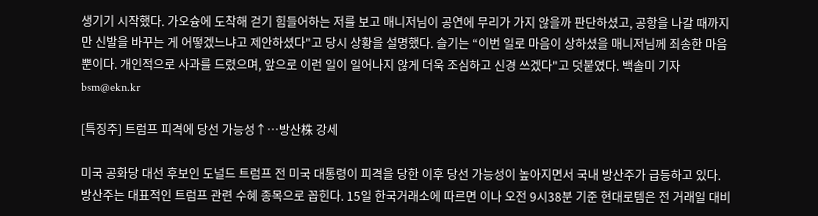생기기 시작했다. 가오슝에 도착해 걷기 힘들어하는 저를 보고 매니저님이 공연에 무리가 가지 않을까 판단하셨고, 공항을 나갈 때까지만 신발을 바꾸는 게 어떻겠느냐고 제안하셨다"고 당시 상황을 설명했다. 슬기는 “이번 일로 마음이 상하셨을 매니저님께 죄송한 마음뿐이다. 개인적으로 사과를 드렸으며, 앞으로 이런 일이 일어나지 않게 더욱 조심하고 신경 쓰겠다"고 덧붙였다. 백솔미 기자 bsm@ekn.kr

[특징주] 트럼프 피격에 당선 가능성↑…방산株 강세

미국 공화당 대선 후보인 도널드 트럼프 전 미국 대통령이 피격을 당한 이후 당선 가능성이 높아지면서 국내 방산주가 급등하고 있다. 방산주는 대표적인 트럼프 관련 수혜 종목으로 꼽힌다. 15일 한국거래소에 따르면 이나 오전 9시38분 기준 현대로템은 전 거래일 대비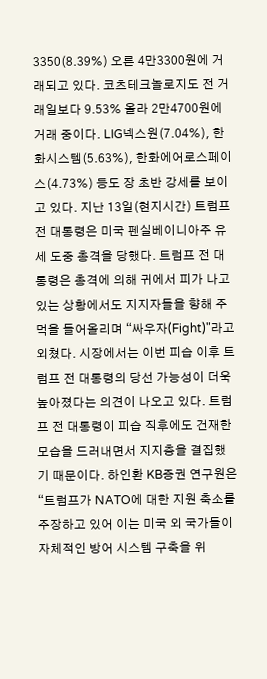3350(8.39%) 오른 4만3300원에 거래되고 있다. 코츠테크놀로지도 전 거래일보다 9.53% 올라 2만4700원에 거래 중이다. LIG넥스원(7.04%), 한화시스템(5.63%), 한화에어로스페이스(4.73%) 등도 장 초반 강세를 보이고 있다. 지난 13일(현지시간) 트럼프 전 대통령은 미국 펜실베이니아주 유세 도중 총격을 당했다. 트럼프 전 대통령은 총격에 의해 귀에서 피가 나고 있는 상황에서도 지지자들을 향해 주먹을 들어올리며 “싸우자(Fight)"라고 외쳤다. 시장에서는 이번 피습 이후 트럼프 전 대통령의 당선 가능성이 더욱 높아졌다는 의견이 나오고 있다. 트럼프 전 대통령이 피습 직후에도 건재한 모습을 드러내면서 지지층을 결집했기 때문이다. 하인환 KB증권 연구원은 “트럼프가 NATO에 대한 지원 축소를 주장하고 있어 이는 미국 외 국가들이 자체적인 방어 시스템 구축을 위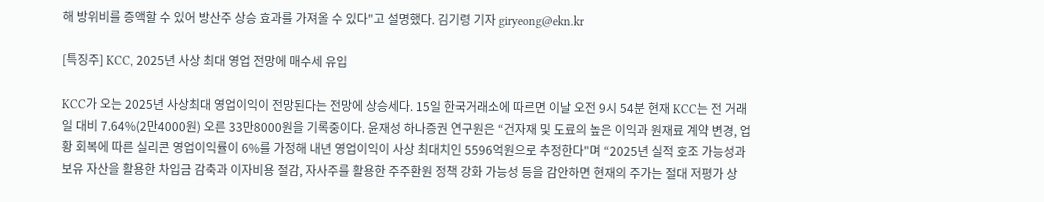해 방위비를 증액할 수 있어 방산주 상승 효과를 가져올 수 있다"고 설명했다. 김기령 기자 giryeong@ekn.kr

[특징주] KCC, 2025년 사상 최대 영업 전망에 매수세 유입

KCC가 오는 2025년 사상최대 영업이익이 전망된다는 전망에 상승세다. 15일 한국거래소에 따르면 이날 오전 9시 54분 현재 KCC는 전 거래일 대비 7.64%(2만4000원) 오른 33만8000원을 기록중이다. 윤재성 하나증권 연구원은 “건자재 및 도료의 높은 이익과 원재료 계약 변경, 업황 회복에 따른 실리콘 영업이익률이 6%를 가정해 내년 영업이익이 사상 최대치인 5596억원으로 추정한다"며 “2025년 실적 호조 가능성과 보유 자산을 활용한 차입금 감축과 이자비용 절감, 자사주를 활용한 주주환원 정책 강화 가능성 등을 감안하면 현재의 주가는 절대 저평가 상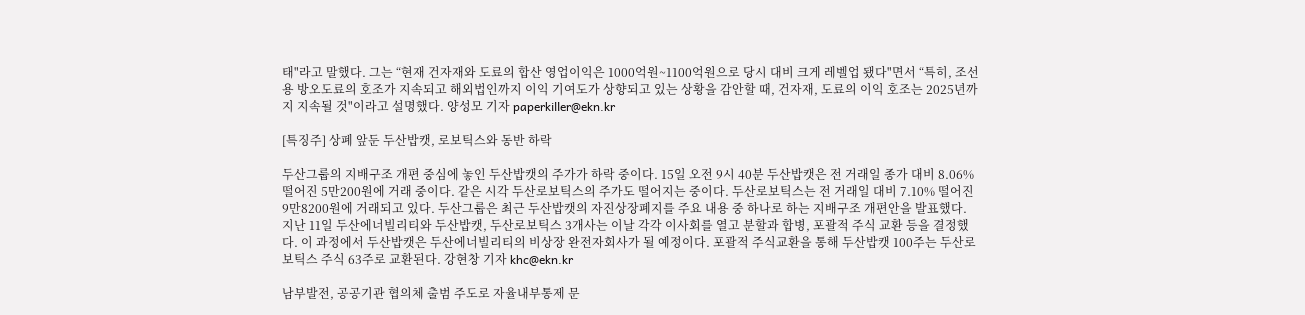태"라고 말했다. 그는 “현재 건자재와 도료의 합산 영업이익은 1000억원~1100억원으로 당시 대비 크게 레벨업 됐다"면서 “특히, 조선용 방오도료의 호조가 지속되고 해외법인까지 이익 기여도가 상향되고 있는 상황을 감안할 때, 건자재, 도료의 이익 호조는 2025년까지 지속될 것"이라고 설명했다. 양성모 기자 paperkiller@ekn.kr

[특징주] 상폐 앞둔 두산밥캣, 로보틱스와 동반 하락

두산그룹의 지배구조 개편 중심에 놓인 두산밥캣의 주가가 하락 중이다. 15일 오전 9시 40분 두산밥캣은 전 거래일 종가 대비 8.06% 떨어진 5만200원에 거래 중이다. 같은 시각 두산로보틱스의 주가도 떨어지는 중이다. 두산로보틱스는 전 거래일 대비 7.10% 떨어진 9만8200원에 거래되고 있다. 두산그룹은 최근 두산밥캣의 자진상장폐지를 주요 내용 중 하나로 하는 지배구조 개편안을 발표했다. 지난 11일 두산에너빌리티와 두산밥캣, 두산로보틱스 3개사는 이날 각각 이사회를 열고 분할과 합병, 포괄적 주식 교환 등을 결정했다. 이 과정에서 두산밥캣은 두산에너빌리티의 비상장 완전자회사가 될 예정이다. 포괄적 주식교환을 통해 두산밥캣 100주는 두산로보틱스 주식 63주로 교환된다. 강현창 기자 khc@ekn.kr

남부발전, 공공기관 협의체 출범 주도로 자율내부통제 문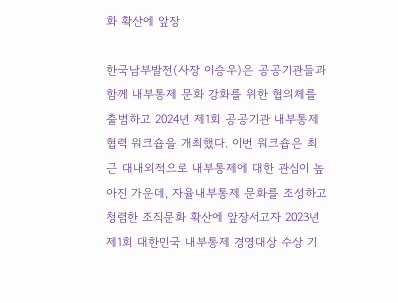화 확산에 앞장

한국남부발전(사장 이승우)은 공공기관들과 함께 내부통제 문화 강화를 위한 협의체를 출범하고 2024년 제1회 공공기관 내부통제 협력 워크숍을 개최했다. 이번 워크숍은 최근 대내외적으로 내부통제에 대한 관심이 높아진 가운데, 자율내부통제 문화를 조성하고 청렴한 조직문화 확산에 앞장서고자 2023년 제1회 대한민국 내부통제 경영대상 수상 기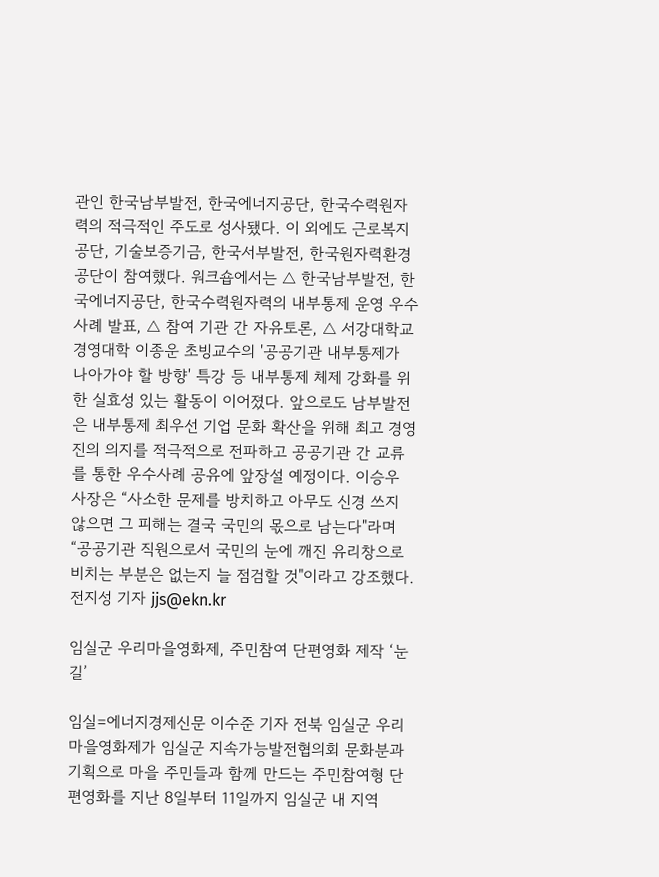관인 한국남부발전, 한국에너지공단, 한국수력원자력의 적극적인 주도로 성사됐다. 이 외에도 근로복지공단, 기술보증기금, 한국서부발전, 한국원자력환경공단이 참여했다. 워크숍에서는 △ 한국남부발전, 한국에너지공단, 한국수력원자력의 내부통제 운영 우수사례 발표, △ 참여 기관 간 자유토론, △ 서강대학교 경영대학 이종운 초빙교수의 '공공기관 내부통제가 나아가야 할 방향' 특강 등 내부통제 체제 강화를 위한 실효성 있는 활동이 이어졌다. 앞으로도 남부발전은 내부통제 최우선 기업 문화 확산을 위해 최고 경영진의 의지를 적극적으로 전파하고 공공기관 간 교류를 통한 우수사례 공유에 앞장설 예정이다. 이승우 사장은 “사소한 문제를 방치하고 아무도 신경 쓰지 않으면 그 피해는 결국 국민의 몫으로 남는다"라며 “공공기관 직원으로서 국민의 눈에 깨진 유리창으로 비치는 부분은 없는지 늘 점검할 것"이라고 강조했다. 전지성 기자 jjs@ekn.kr

임실군 우리마을영화제, 주민참여 단편영화 제작 ‘눈길’

임실=에너지경제신문 이수준 기자 전북 임실군 우리마을영화제가 임실군 지속가능발전협의회 문화분과 기획으로 마을 주민들과 함께 만드는 주민참여형 단편영화를 지난 8일부터 11일까지 임실군 내 지역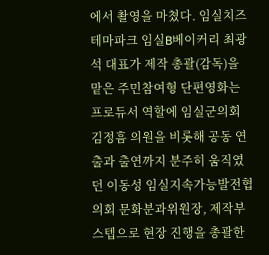에서 촬영을 마쳤다. 임실치즈테마파크 임실B베이커리 최광석 대표가 제작 총괄(감독)을 맡은 주민참여형 단편영화는 프로듀서 역할에 임실군의회 김정흠 의원을 비롯해 공동 연출과 출연까지 분주히 움직였던 이동성 임실지속가능발전협의회 문화분과위원장, 제작부 스텝으로 현장 진행을 총괄한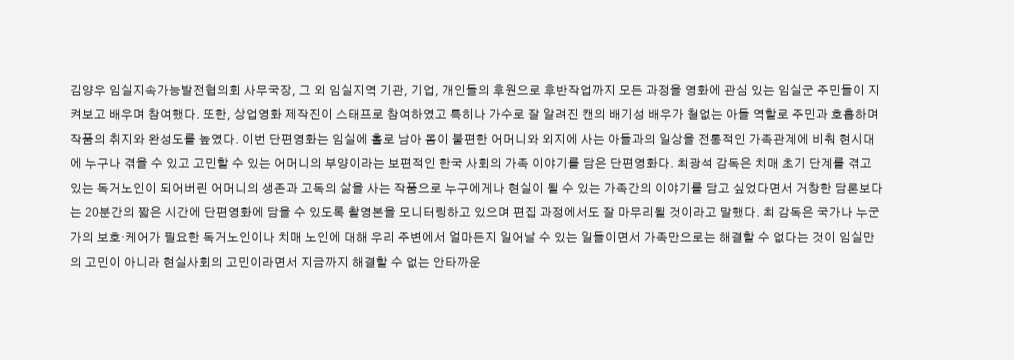김양우 임실지속가능발전협의회 사무국장, 그 외 임실지역 기관, 기업, 개인들의 후원으로 후반작업까지 모든 과정을 영화에 관심 있는 임실군 주민들이 지켜보고 배우며 참여했다. 또한, 상업영화 제작진이 스태프로 참여하였고 특히나 가수로 잘 알려진 캔의 배기성 배우가 철없는 아들 역할로 주민과 호흡하며 작품의 취지와 완성도를 높였다. 이번 단편영화는 임실에 홀로 남아 몸이 불편한 어머니와 외지에 사는 아들과의 일상을 전통적인 가족관계에 비춰 현시대에 누구나 겪을 수 있고 고민할 수 있는 어머니의 부양이라는 보편적인 한국 사회의 가족 이야기를 담은 단편영화다. 최광석 감독은 치매 초기 단계를 겪고 있는 독거노인이 되어버린 어머니의 생존과 고독의 삶을 사는 작품으로 누구에게나 현실이 될 수 있는 가족간의 이야기를 담고 싶었다면서 거창한 담론보다는 20분간의 짧은 시간에 단편영화에 담을 수 있도록 촬영본을 모니터링하고 있으며 편집 과정에서도 잘 마무리될 것이라고 말했다. 최 감독은 국가나 누군가의 보호·케어가 필요한 독거노인이나 치매 노인에 대해 우리 주변에서 얼마든지 일어날 수 있는 일들이면서 가족만으로는 해결할 수 없다는 것이 임실만의 고민이 아니라 현실사회의 고민이라면서 지금까지 해결할 수 없는 안타까운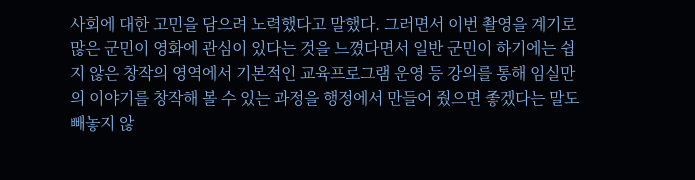사회에 대한 고민을 담으려 노력했다고 말했다. 그러면서 이번 촬영을 계기로 많은 군민이 영화에 관심이 있다는 것을 느꼈다면서 일반 군민이 하기에는 쉽지 않은 창작의 영역에서 기본적인 교육프로그램 운영 등 강의를 통해 임실만의 이야기를 창작해 볼 수 있는 과정을 행정에서 만들어 줬으면 좋겠다는 말도 빼놓지 않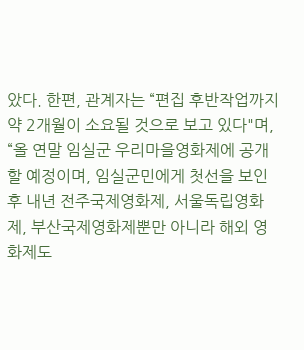았다. 한편, 관계자는 “편집 후반작업까지 약 2개월이 소요될 것으로 보고 있다"며, “올 연말 임실군 우리마을영화제에 공개할 예정이며, 임실군민에게 첫선을 보인 후 내년 전주국제영화제, 서울독립영화제, 부산국제영화제뿐만 아니라 해외 영화제도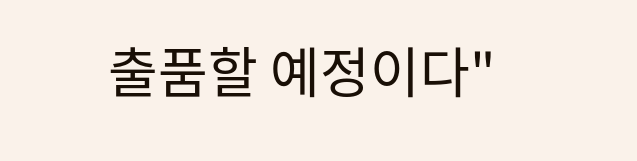출품할 예정이다"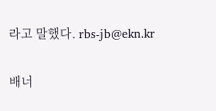라고 말했다. rbs-jb@ekn.kr

배너